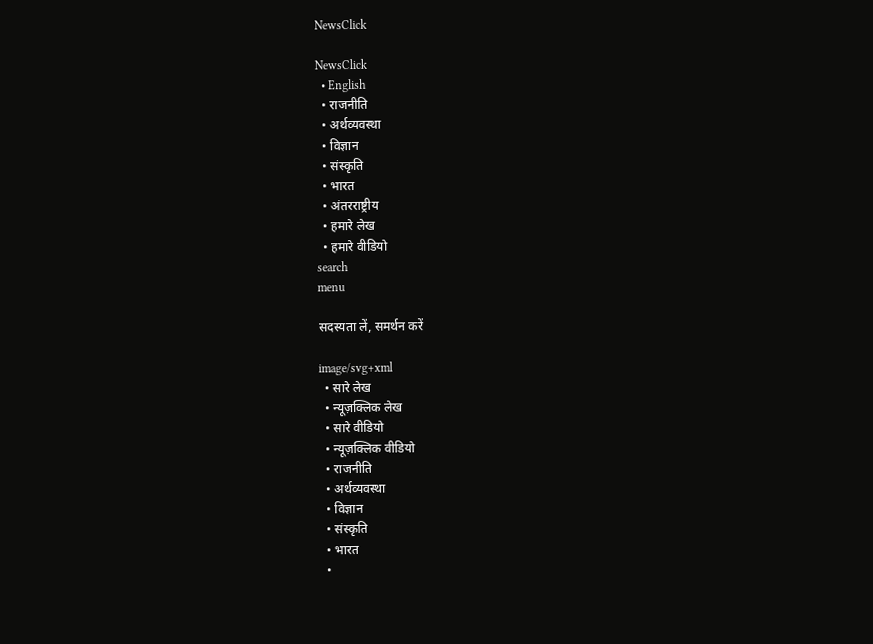NewsClick

NewsClick
  • English
  • राजनीति
  • अर्थव्यवस्था
  • विज्ञान
  • संस्कृति
  • भारत
  • अंतरराष्ट्रीय
  • हमारे लेख
  • हमारे वीडियो
search
menu

सदस्यता लें, समर्थन करें

image/svg+xml
  • सारे लेख
  • न्यूज़क्लिक लेख
  • सारे वीडियो
  • न्यूज़क्लिक वीडियो
  • राजनीति
  • अर्थव्यवस्था
  • विज्ञान
  • संस्कृति
  • भारत
  •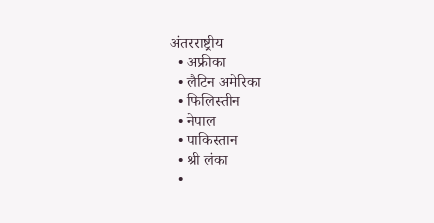अंतरराष्ट्रीय
  • अफ्रीका
  • लैटिन अमेरिका
  • फिलिस्तीन
  • नेपाल
  • पाकिस्तान
  • श्री लंका
  •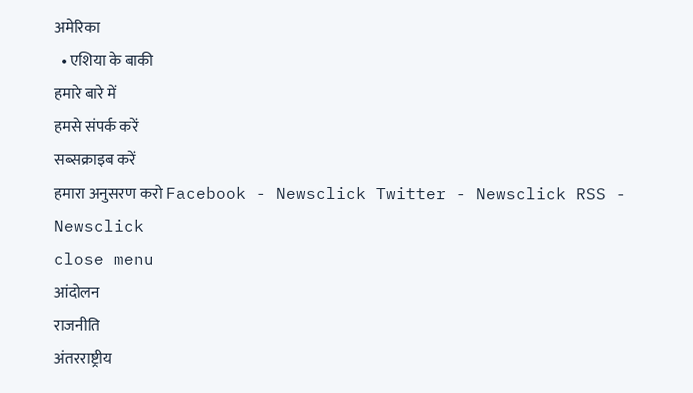अमेरिका
  • एशिया के बाकी
हमारे बारे में
हमसे संपर्क करें
सब्सक्राइब करें
हमारा अनुसरण करो Facebook - Newsclick Twitter - Newsclick RSS - Newsclick
close menu
आंदोलन
राजनीति
अंतरराष्ट्रीय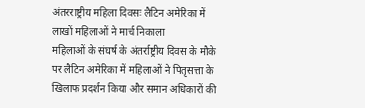अंतरराष्ट्रीय महिला दिवसः लैटिन अमेरिका में लाखों महिलाओं ने मार्च निकाला
महिलाओं के संघर्ष के अंतर्राष्ट्रीय दिवस के मौके पर लैटिन अमेरिका में महिलाओं ने पितृसत्ता के खिलाफ प्रदर्शन किया और समान अधिकारों की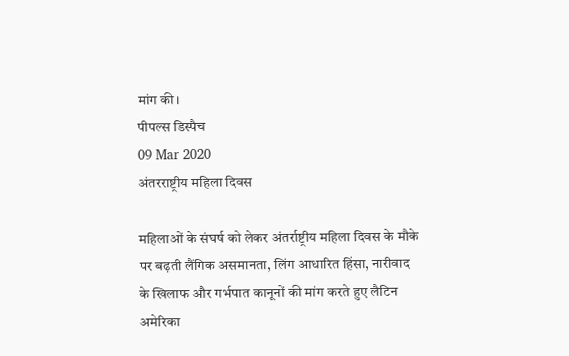मांग की।
पीपल्स डिस्पैच
09 Mar 2020
अंतरराष्ट्रीय महिला दिवस

महिलाओं के संघर्ष को लेकर अंतर्राष्ट्रीय महिला दिवस के मौके पर बढ़ती लैंगिक असमानता, लिंग आधारित हिंसा, नारीवाद के खिलाफ और गर्भपात कानूनों की मांग करते हुए लैटिन अमेरिका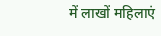में लाखों महिलाएं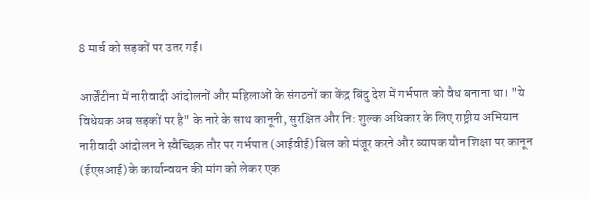8 मार्च को सड़कों पर उतर गईं।

आर्जेंटीना में नारीवादी आंदोलनों और महिलाओं के संगठनों का केंद्र बिंदु देश में गर्भपात को वैध बनाना था। "ये विधेयक अब सड़कों पर है" के नारे के साथ कानूनी, सुरक्षित और नि: शुल्क अधिकार के लिए राष्ट्रीय अभियान नारीवादी आंदोलन ने स्वैच्छिक तौर पर गर्भपात (आईवीई) बिल को मंजूर करने और व्यापक यौन शिक्षा पर कानून (ईएसआई) के कार्यान्वयन की मांग को लेकर एक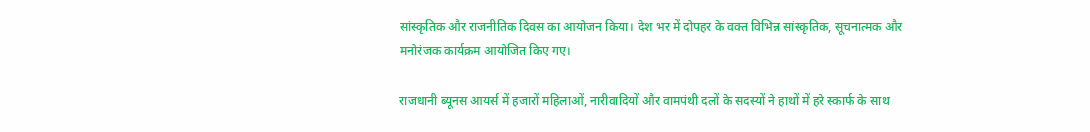सांस्कृतिक और राजनीतिक दिवस का आयोजन किया। देश भर में दोपहर के वक्त विभिन्न सांस्कृतिक, सूचनात्मक और मनोरंजक कार्यक्रम आयोजित किए गए।

राजधानी ब्यूनस आयर्स में हजारों महिलाओं, नारीवादियों और वामपंथी दलों के सदस्यों ने हाथों में हरे स्कार्फ के साथ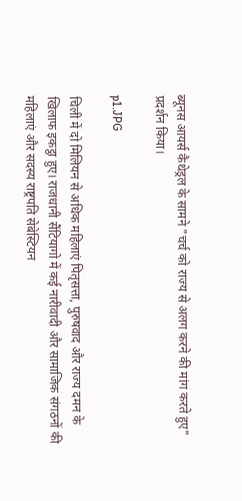ब्यूनस आयर्स कैथेड्रल के सामने "चर्च को राज्य से अलग करने की मांग करते हुए" प्रदर्शन किया।

p1.JPG

चिली में दो मिलियन से अधिक महिलाएं पितृसत्ता, पुरुषवाद और राज्य दमन के खिलाफ इकट्ठा हुए। राजधानी सैंटियागो में कई नारीवादी और सामाजिक संगठनों की महिलाएं और सदस्य राष्ट्रपति सेबेस्टियन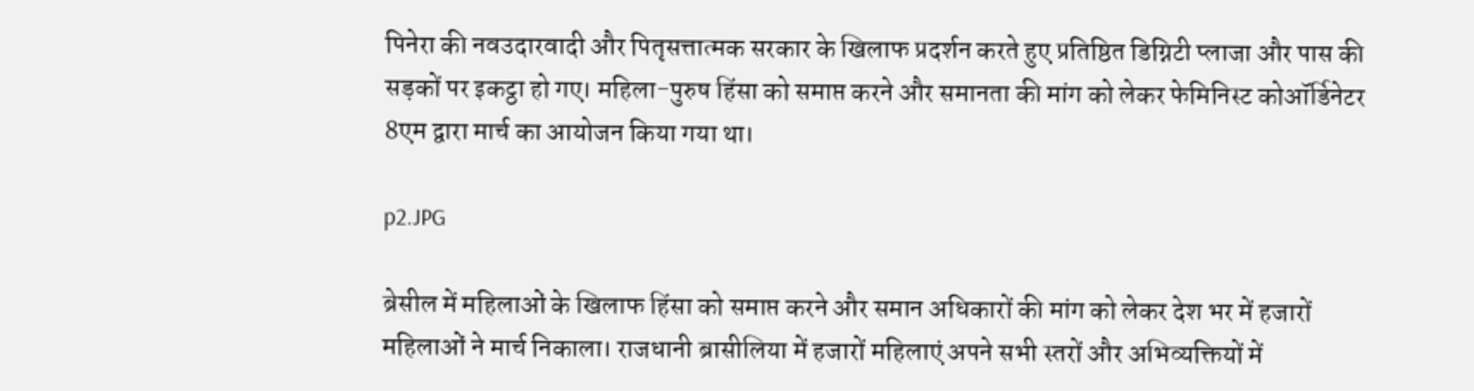पिनेरा की नवउदारवादी और पितृसत्तात्मक सरकार के खिलाफ प्रदर्शन करते हुए प्रतिष्ठित डिग्निटी प्लाजा और पास की सड़कों पर इकट्ठा हो गए। महिला-पुरुष हिंसा को समाप्त करने और समानता की मांग को लेकर फेमिनिस्ट कोऑर्डिनेटर 8एम द्वारा मार्च का आयोजन किया गया था।

p2.JPG

ब्रेसील में महिलाओं के खिलाफ हिंसा को समाप्त करने और समान अधिकारों की मांग को लेकर देश भर में हजारों महिलाओं ने मार्च निकाला। राजधानी ब्रासीलिया में हजारों महिलाएं अपने सभी स्तरों और अभिव्यक्तियों में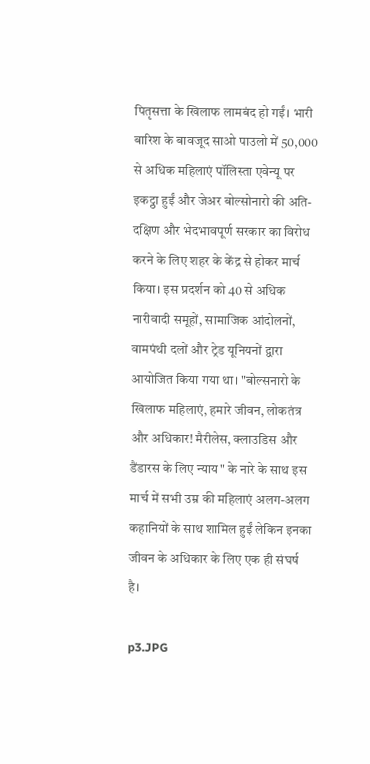पितृसत्ता के खिलाफ लामबंद हो गईं। भारी बारिश के बावजूद साओ पाउलो में 50,000 से अधिक महिलाएं पॉलिस्ता एवेन्यू पर इकट्ठा हुईं और जेअर बोल्सोनारो की अति-दक्षिण और भेदभावपूर्ण सरकार का विरोध करने के लिए शहर के केंद्र से होकर मार्च किया। इस प्रदर्शन को 40 से अधिक नारीवादी समूहों, सामाजिक आंदोलनों, वामपंथी दलों और ट्रेड यूनियनों द्वारा आयोजित किया गया था। "बोल्सनारो के खिलाफ महिलाएं, हमारे जीवन, लोकतंत्र और अधिकार! मैरीलेस, क्लाउडिस और डैंडारस के लिए न्याय" के नारे के साथ इस मार्च में सभी उम्र की महिलाएं अलग-अलग कहानियों के साथ शामिल हुईं लेकिन इनका जीवन के अधिकार के लिए एक ही संघर्ष है।

p3.JPG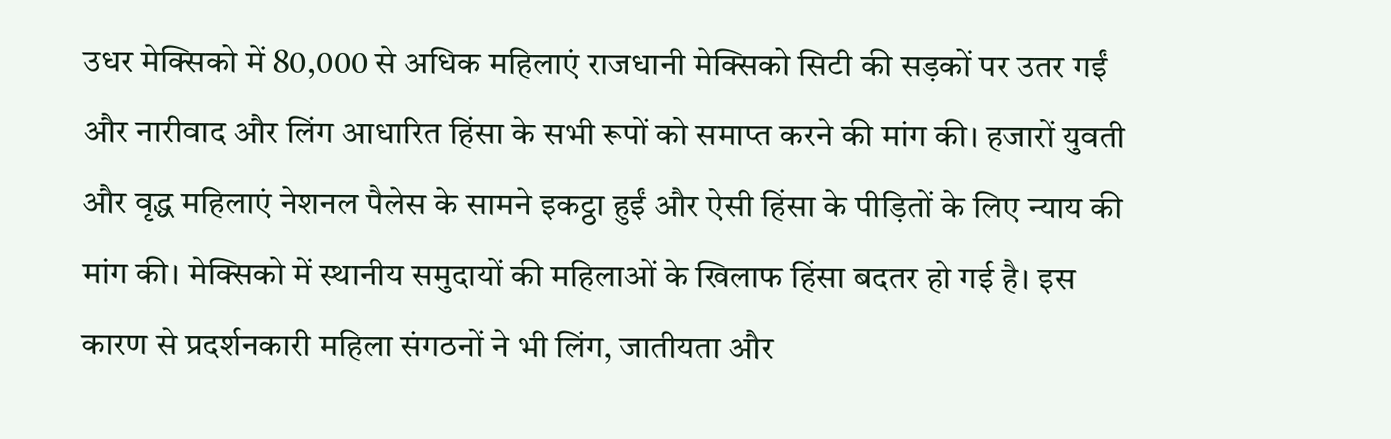उधर मेक्सिको में 80,000 से अधिक महिलाएं राजधानी मेक्सिको सिटी की सड़कों पर उतर गईं और नारीवाद और लिंग आधारित हिंसा के सभी रूपों को समाप्त करने की मांग की। हजारों युवती और वृद्ध महिलाएं नेशनल पैलेस के सामने इकट्ठा हुईं और ऐसी हिंसा के पीड़ितों के लिए न्याय की मांग की। मेक्सिको में स्थानीय समुदायों की महिलाओं के खिलाफ हिंसा बदतर हो गई है। इस कारण से प्रदर्शनकारी महिला संगठनों ने भी लिंग, जातीयता और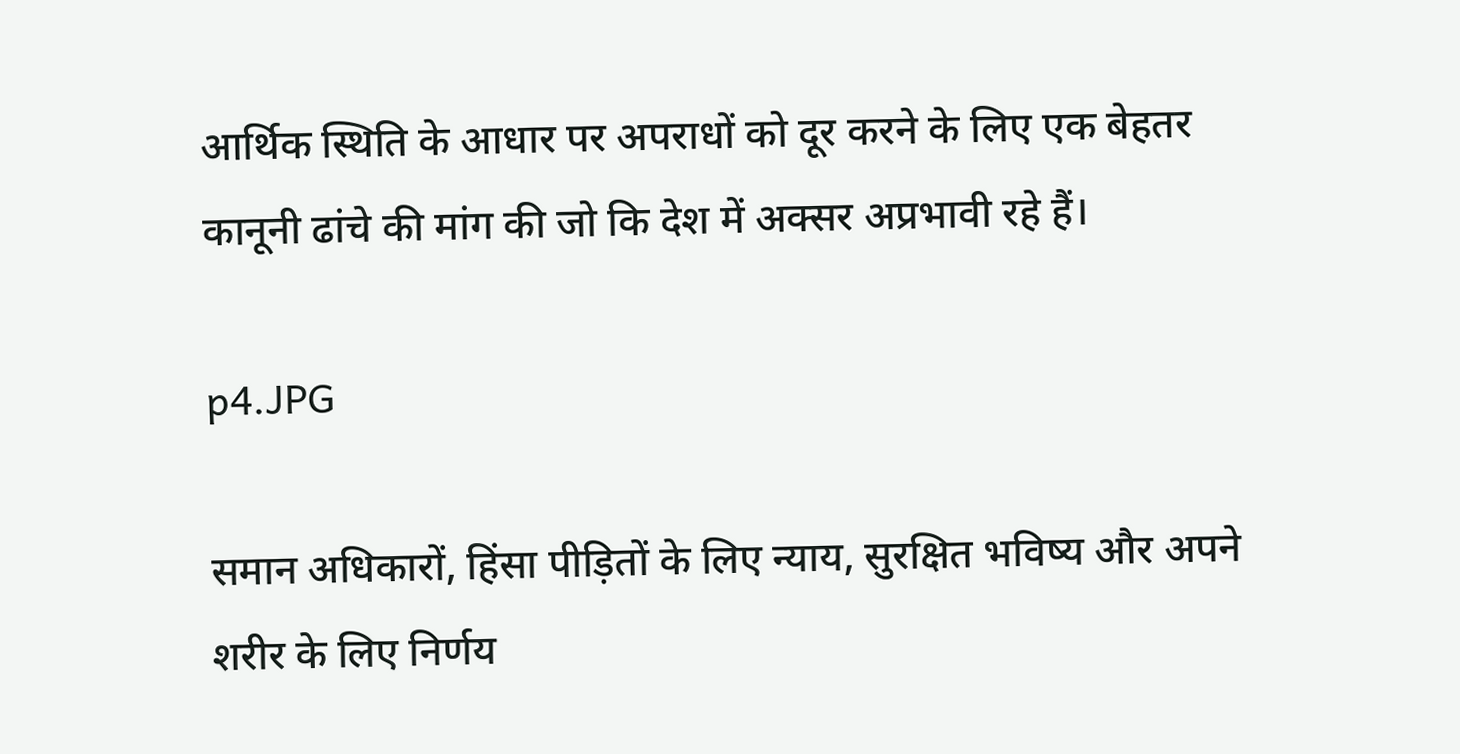आर्थिक स्थिति के आधार पर अपराधों को दूर करने के लिए एक बेहतर कानूनी ढांचे की मांग की जो कि देश में अक्सर अप्रभावी रहे हैं।

p4.JPG

समान अधिकारों, हिंसा पीड़ितों के लिए न्याय, सुरक्षित भविष्य और अपने शरीर के लिए निर्णय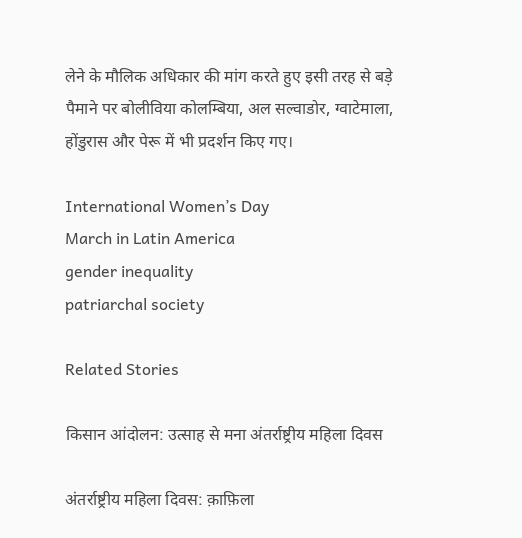लेने के मौलिक अधिकार की मांग करते हुए इसी तरह से बड़े पैमाने पर बोलीविया कोलम्बिया, अल सल्वाडोर, ग्वाटेमाला, होंडुरास और पेरू में भी प्रदर्शन किए गए।

International Women’s Day
March in Latin America
gender inequality
patriarchal society

Related Stories

किसान आंदोलन: उत्साह से मना अंतर्राष्ट्रीय महिला दिवस

अंतर्राष्ट्रीय महिला दिवस: क़ाफ़िला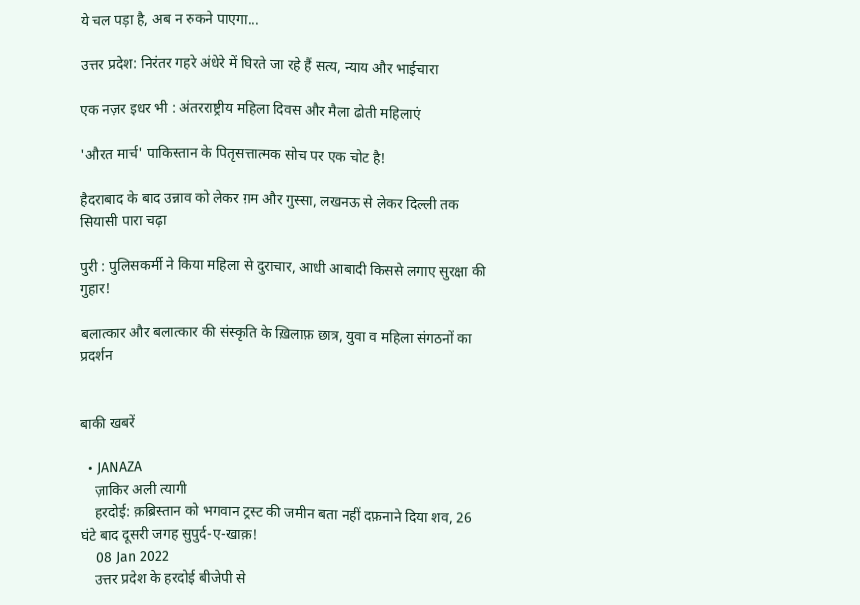ये चल पड़ा है, अब न रुकने पाएगा...

उत्तर प्रदेश: निरंतर गहरे अंधेरे में घिरते जा रहे हैं सत्य, न्याय और भाईचारा

एक नज़र इधर भी : अंतरराष्ट्रीय महिला दिवस और मैला ढोती महिलाएं

'औरत मार्च' पाकिस्तान के पितृसत्तात्मक सोच पर एक चोट है!

हैदराबाद के बाद उन्नाव को लेकर ग़म और गुस्सा, लखनऊ से लेकर दिल्ली तक सियासी पारा चढ़ा

पुरी : पुलिसकर्मी ने किया महिला से दुराचार, आधी आबादी किससे लगाए सुरक्षा की गुहार!

बलात्कार और बलात्कार की संस्कृति के ख़िलाफ़ छात्र, युवा व महिला संगठनों का प्रदर्शन


बाकी खबरें

  • JANAZA
    ज़ाकिर अली त्यागी
    हरदोई: क़ब्रिस्तान को भगवान ट्रस्ट की जमीन बता नहीं दफ़नाने दिया शव, 26 घंटे बाद दूसरी जगह सुपुर्द-ए-खाक़!
    08 Jan 2022
    उत्तर प्रदेश के हरदोई बीजेपी से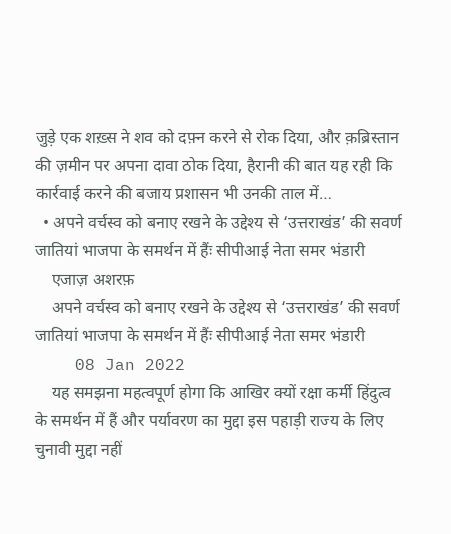जुड़े एक शख़्स ने शव को दफ़्न करने से रोक दिया, और क़ब्रिस्तान की ज़मीन पर अपना दावा ठोक दिया, हैरानी की बात यह रही कि कार्रवाई करने की बजाय प्रशासन भी उनकी ताल में…
  • अपने वर्चस्व को बनाए रखने के उद्देश्य से ‘उत्तराखंड’ की सवर्ण जातियां भाजपा के समर्थन में हैंः सीपीआई नेता समर भंडारी
    एजाज़ अशरफ़
    अपने वर्चस्व को बनाए रखने के उद्देश्य से ‘उत्तराखंड’ की सवर्ण जातियां भाजपा के समर्थन में हैंः सीपीआई नेता समर भंडारी
    08 Jan 2022
    यह समझना महत्वपूर्ण होगा कि आखिर क्यों रक्षा कर्मी हिंदुत्व के समर्थन में हैं और पर्यावरण का मुद्दा इस पहाड़ी राज्य के लिए चुनावी मुद्दा नहीं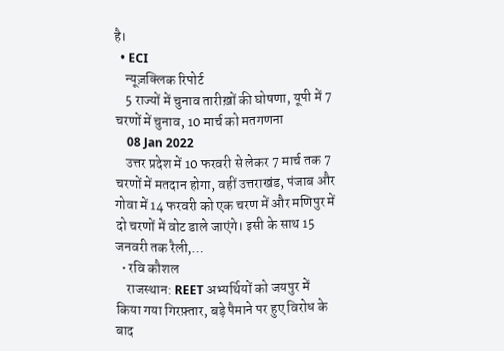है।
  • ECI
    न्यूज़क्लिक रिपोर्ट
    5 राज्यों में चुनाव तारीख़ों की घोषणा, यूपी में 7 चरणों में चुनाव, 10 मार्च को मतगणना
    08 Jan 2022
    उत्तर प्रदेश में 10 फरवरी से लेकर 7 मार्च तक 7 चरणों में मतदान होगा, वहीं उत्तराखंड, पंजाब और गोवा में 14 फरवरी को एक चरण में और मणिपुर में दो चरणों में वोट डाले जाएंगे। इसी के साथ 15 जनवरी तक रैली,…
  • रवि कौशल
    राजस्थान: REET अभ्यर्थियों को जयपुर में किया गया गिरफ़्तार, बड़े पैमाने पर हुए विरोध के बाद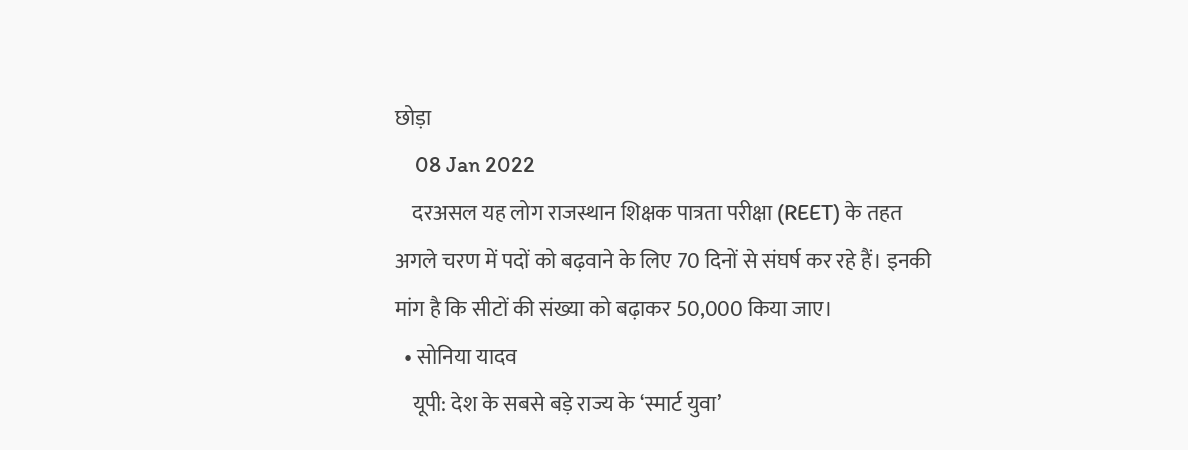छोड़ा
    08 Jan 2022
    दरअसल यह लोग राजस्थान शिक्षक पात्रता परीक्षा (REET) के तहत अगले चरण में पदों को बढ़वाने के लिए 70 दिनों से संघर्ष कर रहे हैं। इनकी मांग है कि सीटों की संख्या को बढ़ाकर 50,000 किया जाए।
  • सोनिया यादव
    यूपी: देश के सबसे बड़े राज्य के ‘स्मार्ट युवा’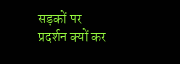सड़कों पर प्रदर्शन क्यों कर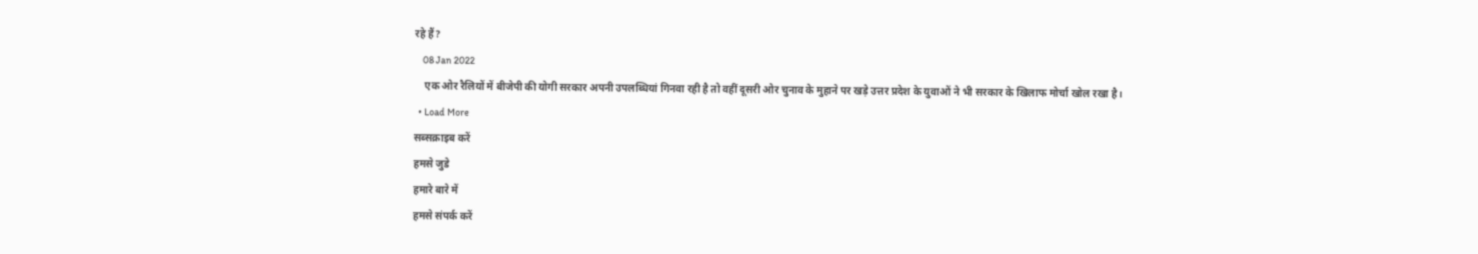रहे हैं?
    08 Jan 2022
    एक ओर रैलियों में बीजेपी की योगी सरकार अपनी उपलब्धियां गिनवा रही है तो वहीं दूसरी ओर चुनाव के मुहाने पर खड़े उत्तर प्रदेश के युवाओं ने भी सरकार के खिलाफ मोर्चा खोल रखा है।
  • Load More
सब्सक्राइब करें
हमसे जुडे
हमारे बारे में
हमसे संपर्क करें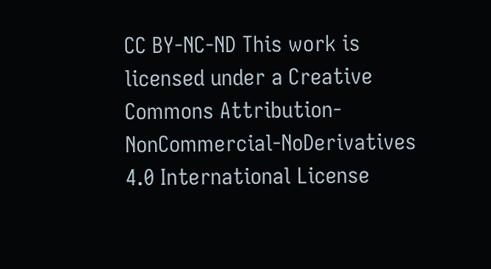CC BY-NC-ND This work is licensed under a Creative Commons Attribution-NonCommercial-NoDerivatives 4.0 International License